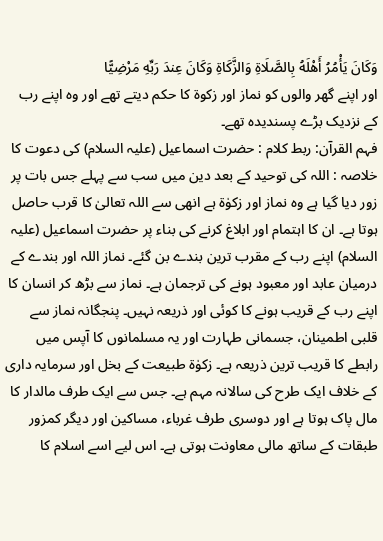وَكَانَ يَأْمُرُ أَهْلَهُ بِالصَّلَاةِ وَالزَّكَاةِ وَكَانَ عِندَ رَبِّهِ مَرْضِيًّا
اور اپنے گھر والوں کو نماز اور زکوۃ کا حکم دیتے تھے اور وہ اپنے رب کے نزدیک بڑے پسندیدہ تھے۔
فہم القرآن: ربط کلام : حضرت اسماعیل (علیہ السلام) کی دعوت کا خلاصہ : اللہ کی توحید کے بعد دین میں سب سے پہلے جس بات پر زور دیا گیا ہے وہ نماز اور زکوٰۃ ہے انھی سے اللہ تعالیٰ کا قرب حاصل ہوتا ہے۔ ان کا اہتمام اور ابلاغ کرنے کی بناء پر حضرت اسماعیل (علیہ السلام) اپنے رب کے مقرب ترین بندے بن گئے۔ نماز اللہ اور بندے کے درمیان عابد اور معبود ہونے کی ترجمان ہے۔ نماز سے بڑھ کر انسان کا اپنے رب کے قریب ہونے کا کوئی اور ذریعہ نہیں۔ پنجگانہ نماز سے قلبی اطمینان، جسمانی طہارت اور یہ مسلمانوں کا آپس میں رابطے کا قریب ترین ذریعہ ہے۔ زکوٰۃ طبیعت کے بخل اور سرمایہ داری کے خلاف ایک طرح کی سالانہ مہم ہے۔ جس سے ایک طرف مالدار کا مال پاک ہوتا ہے اور دوسری طرف غرباء، مساکین اور دیگر کمزور طبقات کے ساتھ مالی معاونت ہوتی ہے۔ اس لیے اسے اسلام کا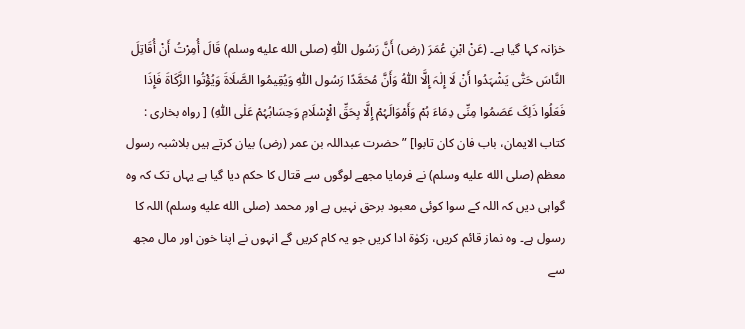خزانہ کہا گیا ہے۔ (عَنْ ابْنِ عُمَرَ (رض) أَنَّ رَسُول اللّٰہِ (صلى الله عليه وسلم) قَالَ أُمِرْتُ أَنْ أُقَاتِلَ النَّاسَ حَتّٰی یَشْہَدُوا أَنْ لَا إِلٰہَ إِلَّا اللّٰہُ وَأَنَّ مُحَمَّدًا رَسُول اللّٰہِ وَیُقِیمُوا الصَّلَاۃَ وَیُؤْتُوا الزَّکَاۃَ فَإِذَا فَعَلُوا ذَلِکَ عَصَمُوا مِنِّی دِمَاءَ ہُمْ وَأَمْوَالَہُمْ إِلَّا بِحَقِّ الْإِسْلَامِ وَحِسَابُہُمْ عَلٰی اللّٰہِ) [ رواہ بخاری : کتاب الایمان، باب فان کان تابوا] ” حضرت عبداللہ بن عمر (رض) بیان کرتے ہیں بلاشبہ رسول معظم (صلى الله عليه وسلم) نے فرمایا مجھے لوگوں سے قتال کا حکم دیا گیا ہے یہاں تک کہ وہ گواہی دیں کہ اللہ کے سوا کوئی معبود برحق نہیں ہے اور محمد (صلى الله عليه وسلم) اللہ کا رسول ہے۔ وہ نماز قائم کریں، زکوٰۃ ادا کریں جو یہ کام کریں گے انہوں نے اپنا خون اور مال مجھ سے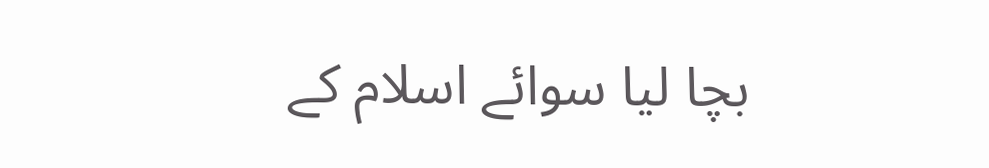بچا لیا سوائے اسلام کے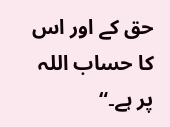حق کے اور اس کا حساب اللہ پر ہے۔“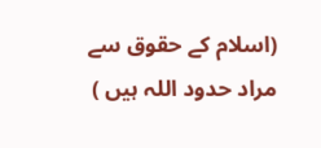(اسلام کے حقوق سے مراد حدود اللہ ہیں )